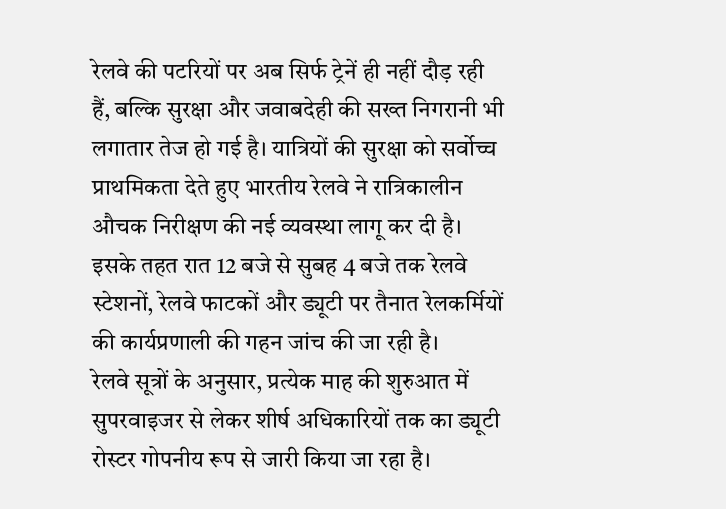रेलवे की पटरियों पर अब सिर्फ ट्रेनें ही नहीं दौड़ रही हैं, बल्कि सुरक्षा और जवाबदेही की सख्त निगरानी भी लगातार तेज हो गई है। यात्रियों की सुरक्षा को सर्वोच्च प्राथमिकता देते हुए भारतीय रेलवे ने रात्रिकालीन औचक निरीक्षण की नई व्यवस्था लागू कर दी है। इसके तहत रात 12 बजे से सुबह 4 बजे तक रेलवे स्टेशनों, रेलवे फाटकों और ड्यूटी पर तैनात रेलकर्मियों की कार्यप्रणाली की गहन जांच की जा रही है।
रेलवे सूत्रों के अनुसार, प्रत्येक माह की शुरुआत में सुपरवाइजर से लेकर शीर्ष अधिकारियों तक का ड्यूटी रोस्टर गोपनीय रूप से जारी किया जा रहा है।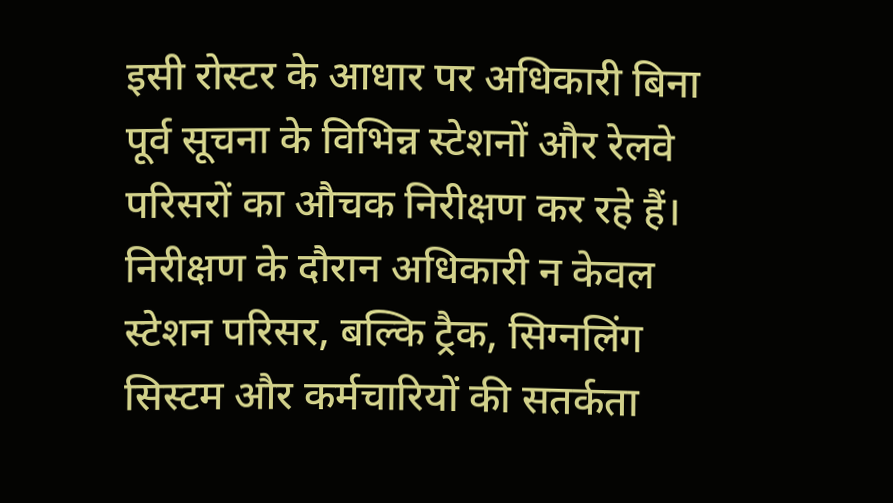इसी रोस्टर के आधार पर अधिकारी बिना पूर्व सूचना के विभिन्न स्टेशनों और रेलवे परिसरों का औचक निरीक्षण कर रहे हैं। निरीक्षण के दौरान अधिकारी न केवल स्टेशन परिसर, बल्कि ट्रैक, सिग्नलिंग सिस्टम और कर्मचारियों की सतर्कता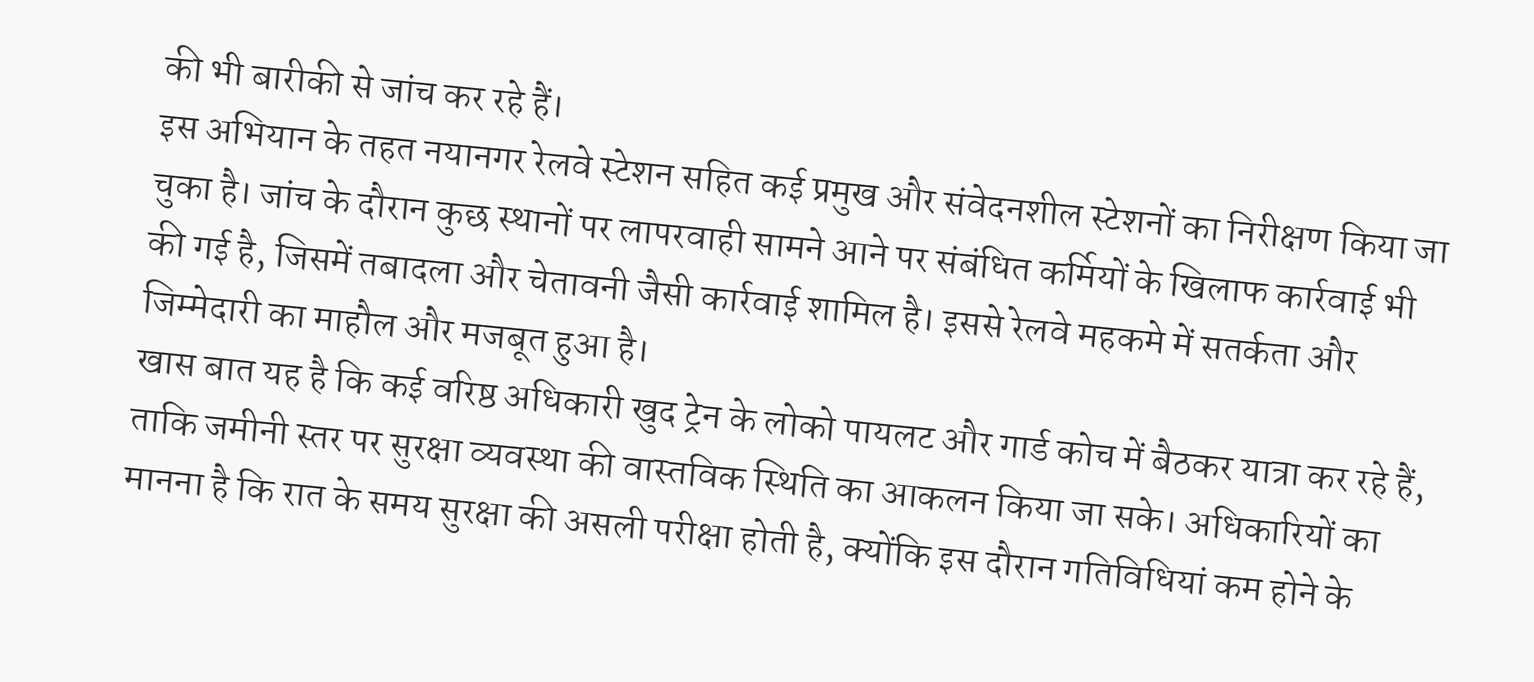की भी बारीकी से जांच कर रहे हैं।
इस अभियान के तहत नयानगर रेलवे स्टेशन सहित कई प्रमुख और संवेदनशील स्टेशनों का निरीक्षण किया जा चुका है। जांच के दौरान कुछ स्थानों पर लापरवाही सामने आने पर संबंधित कर्मियों के खिलाफ कार्रवाई भी की गई है, जिसमें तबादला और चेतावनी जैसी कार्रवाई शामिल है। इससे रेलवे महकमे में सतर्कता और जिम्मेदारी का माहौल और मजबूत हुआ है।
खास बात यह है कि कई वरिष्ठ अधिकारी खुद ट्रेन के लोको पायलट और गार्ड कोच में बैठकर यात्रा कर रहे हैं, ताकि जमीनी स्तर पर सुरक्षा व्यवस्था की वास्तविक स्थिति का आकलन किया जा सके। अधिकारियों का मानना है कि रात के समय सुरक्षा की असली परीक्षा होती है, क्योंकि इस दौरान गतिविधियां कम होने के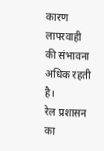कारण लापरवाही की संभावना अधिक रहती है।
रेल प्रशासन का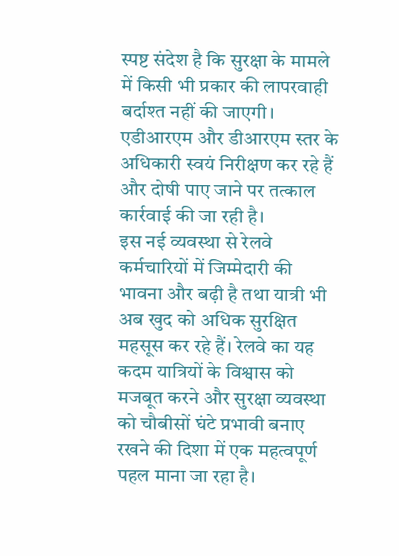स्पष्ट संदेश है कि सुरक्षा के मामले में किसी भी प्रकार की लापरवाही बर्दाश्त नहीं की जाएगी। एडीआरएम और डीआरएम स्तर के अधिकारी स्वयं निरीक्षण कर रहे हैं और दोषी पाए जाने पर तत्काल कार्रवाई की जा रही है।
इस नई व्यवस्था से रेलवे कर्मचारियों में जिम्मेदारी की भावना और बढ़ी है तथा यात्री भी अब खुद को अधिक सुरक्षित महसूस कर रहे हैं। रेलवे का यह कदम यात्रियों के विश्वास को मजबूत करने और सुरक्षा व्यवस्था को चौबीसों घंटे प्रभावी बनाए रखने की दिशा में एक महत्वपूर्ण पहल माना जा रहा है।